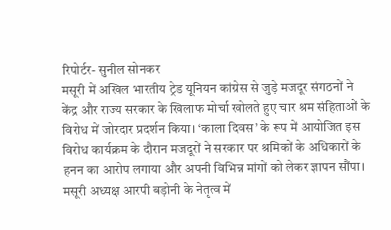रिपोर्टर- सुनील सोनकर
मसूरी में अखिल भारतीय ट्रेड यूनियन कांग्रेस से जुड़े मजदूर संगठनों ने केंद्र और राज्य सरकार के खिलाफ मोर्चा खोलते हुए चार श्रम संहिताओं के विरोध में जोरदार प्रदर्शन किया। ‘काला दिवस’ के रूप में आयोजित इस विरोध कार्यक्रम के दौरान मजदूरों ने सरकार पर श्रमिकों के अधिकारों के हनन का आरोप लगाया और अपनी विभिन्न मांगों को लेकर ज्ञापन सौंपा।
मसूरी अध्यक्ष आरपी बड़ोनी के नेतृत्व में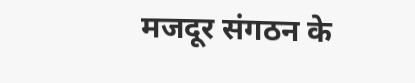मजदूर संगठन के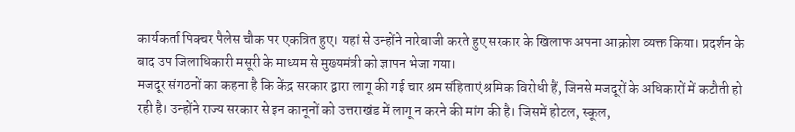कार्यकर्ता पिक्चर पैलेस चौक पर एकत्रित हुए। यहां से उन्होंने नारेबाजी करते हुए सरकार के खिलाफ अपना आक्रोश व्यक्त किया। प्रदर्शन के बाद उप जिलाधिकारी मसूरी के माध्यम से मुख्यमंत्री को ज्ञापन भेजा गया।
मजदूर संगठनों का कहना है कि केंद्र सरकार द्वारा लागू की गई चार श्रम संहिताएं श्रमिक विरोधी हैं, जिनसे मजदूरों के अधिकारों में कटौती हो रही है। उन्होंने राज्य सरकार से इन कानूनों को उत्तराखंड में लागू न करने की मांग की है। जिसमें होटल, स्कूल,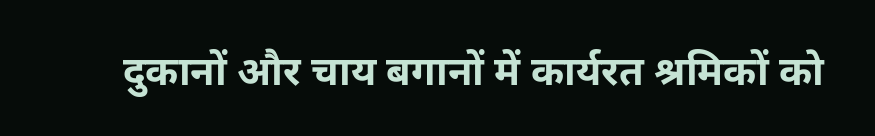दुकानों और चाय बगानों में कार्यरत श्रमिकों को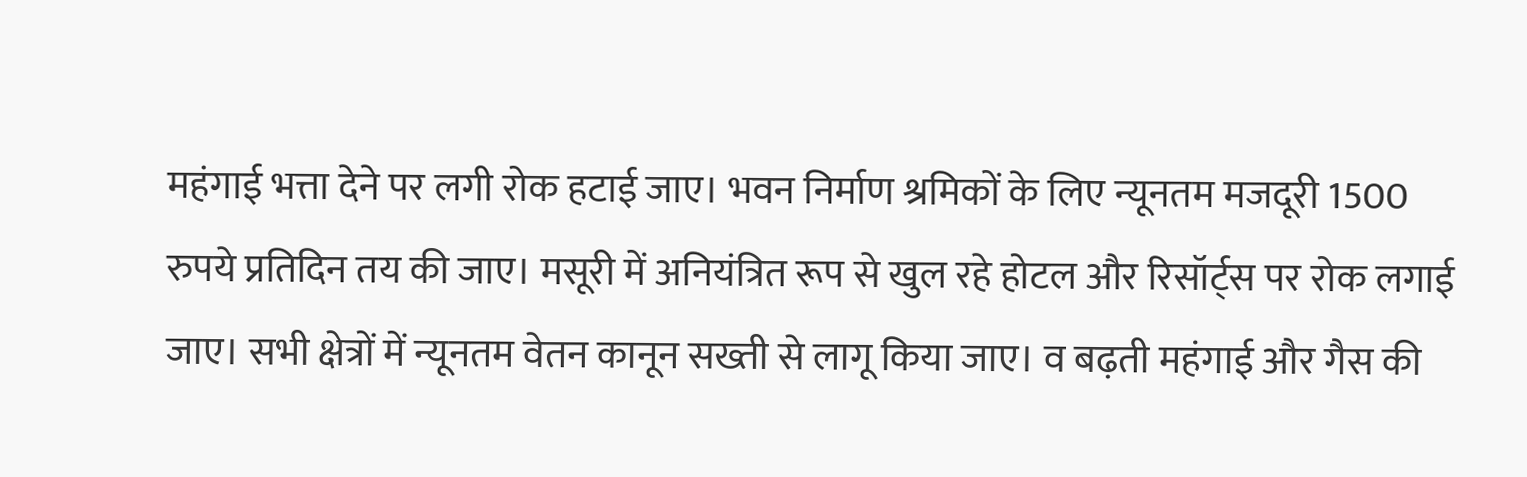महंगाई भत्ता देने पर लगी रोक हटाई जाए। भवन निर्माण श्रमिकों के लिए न्यूनतम मजदूरी 1500 रुपये प्रतिदिन तय की जाए। मसूरी में अनियंत्रित रूप से खुल रहे होटल और रिसॉर्ट्स पर रोक लगाई जाए। सभी क्षेत्रों में न्यूनतम वेतन कानून सख्ती से लागू किया जाए। व बढ़ती महंगाई और गैस की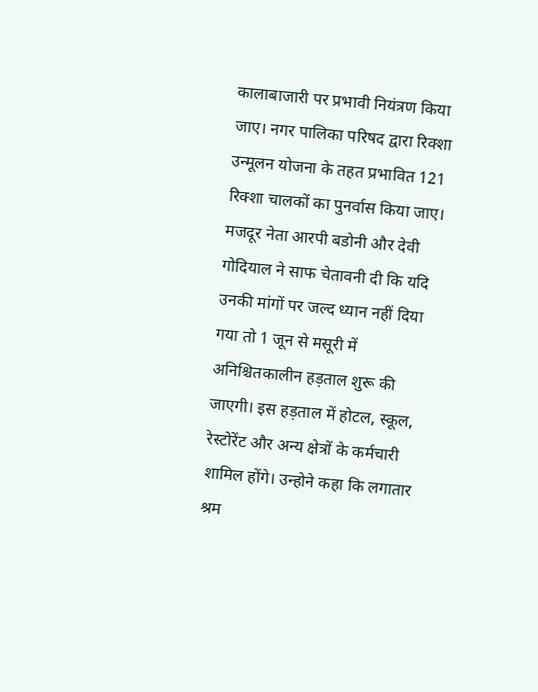कालाबाजारी पर प्रभावी नियंत्रण किया जाए। नगर पालिका परिषद द्वारा रिक्शा उन्मूलन योजना के तहत प्रभावित 121 रिक्शा चालकों का पुनर्वास किया जाए।
मजदूर नेता आरपी बडोनी और देवी गोदियाल ने साफ चेतावनी दी कि यदि उनकी मांगों पर जल्द ध्यान नहीं दिया गया तो 1 जून से मसूरी में अनिश्चितकालीन हड़ताल शुरू की जाएगी। इस हड़ताल में होटल, स्कूल, रेस्टोरेंट और अन्य क्षेत्रों के कर्मचारी शामिल होंगे। उन्होने कहा कि लगातार श्रम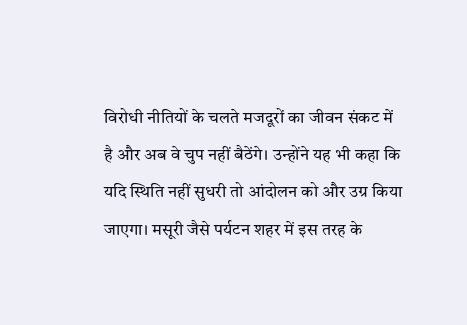विरोधी नीतियों के चलते मजदूरों का जीवन संकट में है और अब वे चुप नहीं बैठेंगे। उन्होंने यह भी कहा कि यदि स्थिति नहीं सुधरी तो आंदोलन को और उग्र किया जाएगा। मसूरी जैसे पर्यटन शहर में इस तरह के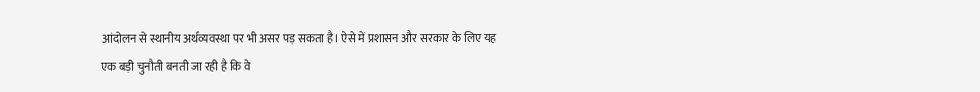आंदोलन से स्थानीय अर्थव्यवस्था पर भी असर पड़ सकता है। ऐसे में प्रशासन और सरकार के लिए यह एक बड़ी चुनौती बनती जा रही है कि वे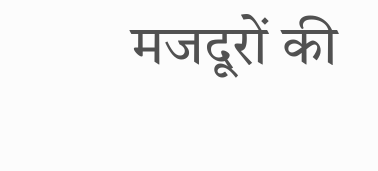मजदूरों की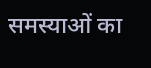समस्याओं का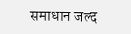समाधान जल्द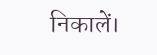निकालें।